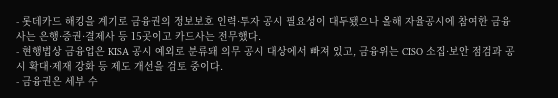- 롯데카드 해킹을 계기로 금융권의 정보보호 인력·투자 공시 필요성이 대두됐으나 올해 자율공시에 참여한 금융사는 은행·증권·결제사 등 15곳이고 카드사는 전무했다.
- 현행법상 금융업은 KISA 공시 예외로 분류돼 의무 공시 대상에서 빠져 있고, 금융위는 CISO 소집·보안 점검과 공시 확대·제재 강화 등 제도 개선을 검토 중이다.
- 금융권은 세부 수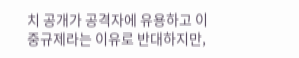치 공개가 공격자에 유용하고 이중규제라는 이유로 반대하지만,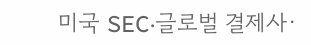미국 SEC·글로벌 결제사·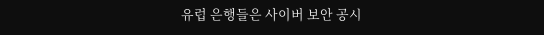유럽 은행들은 사이버 보안 공시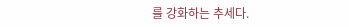를 강화하는 추세다.